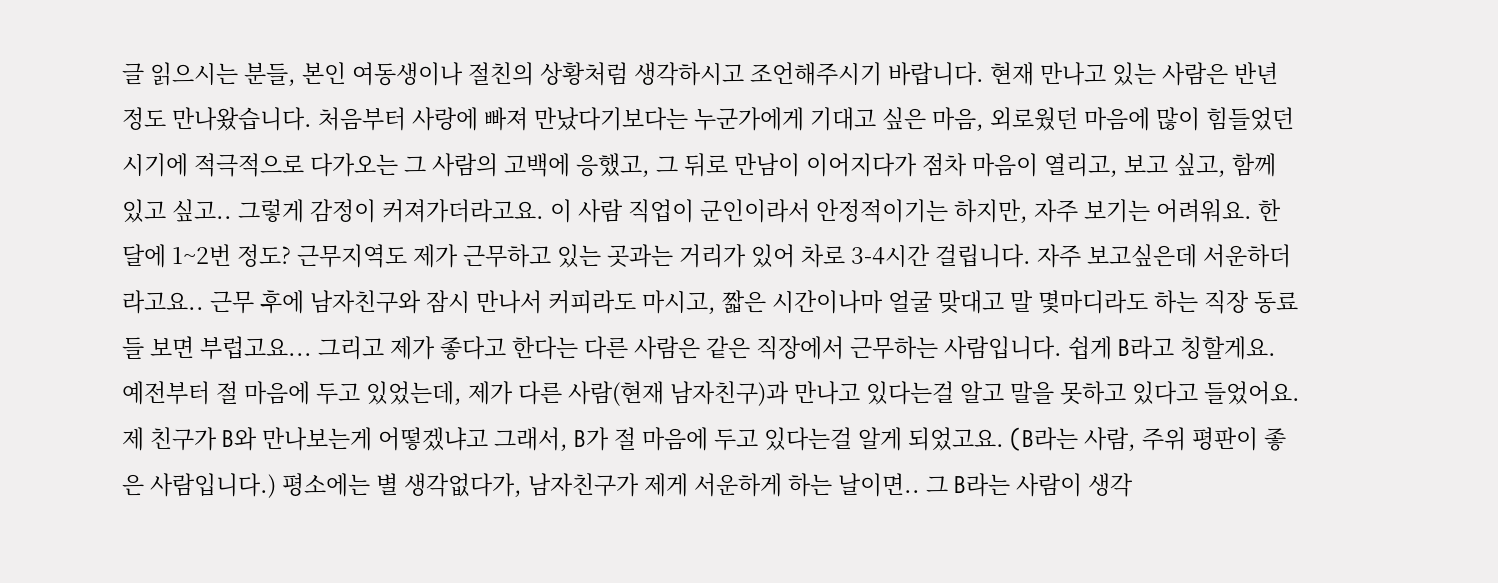글 읽으시는 분들, 본인 여동생이나 절친의 상황처럼 생각하시고 조언해주시기 바랍니다. 현재 만나고 있는 사람은 반년 정도 만나왔습니다. 처음부터 사랑에 빠져 만났다기보다는 누군가에게 기대고 싶은 마음, 외로웠던 마음에 많이 힘들었던 시기에 적극적으로 다가오는 그 사람의 고백에 응했고, 그 뒤로 만남이 이어지다가 점차 마음이 열리고, 보고 싶고, 함께 있고 싶고.. 그렇게 감정이 커져가더라고요. 이 사람 직업이 군인이라서 안정적이기는 하지만, 자주 보기는 어려워요. 한 달에 1~2번 정도? 근무지역도 제가 근무하고 있는 곳과는 거리가 있어 차로 3-4시간 걸립니다. 자주 보고싶은데 서운하더라고요.. 근무 후에 남자친구와 잠시 만나서 커피라도 마시고, 짧은 시간이나마 얼굴 맞대고 말 몇마디라도 하는 직장 동료들 보면 부럽고요... 그리고 제가 좋다고 한다는 다른 사람은 같은 직장에서 근무하는 사람입니다. 쉽게 B라고 칭할게요. 예전부터 절 마음에 두고 있었는데, 제가 다른 사람(현재 남자친구)과 만나고 있다는걸 알고 말을 못하고 있다고 들었어요. 제 친구가 B와 만나보는게 어떻겠냐고 그래서, B가 절 마음에 두고 있다는걸 알게 되었고요. (B라는 사람, 주위 평판이 좋은 사람입니다.) 평소에는 별 생각없다가, 남자친구가 제게 서운하게 하는 날이면.. 그 B라는 사람이 생각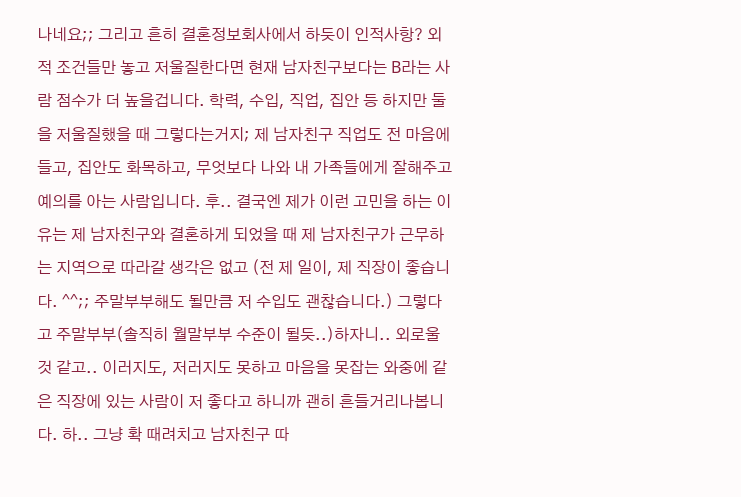나네요;; 그리고 흔히 결혼정보회사에서 하듯이 인적사항? 외적 조건들만 놓고 저울질한다면 현재 남자친구보다는 B라는 사람 점수가 더 높을겁니다. 학력, 수입, 직업, 집안 등 하지만 둘을 저울질했을 때 그렇다는거지; 제 남자친구 직업도 전 마음에 들고, 집안도 화목하고, 무엇보다 나와 내 가족들에게 잘해주고 예의를 아는 사람입니다. 후.. 결국엔 제가 이런 고민을 하는 이유는 제 남자친구와 결혼하게 되었을 때 제 남자친구가 근무하는 지역으로 따라갈 생각은 없고 (전 제 일이, 제 직장이 좋습니다. ^^;; 주말부부해도 될만큼 저 수입도 괜찮습니다.) 그렇다고 주말부부(솔직히 월말부부 수준이 될듯..)하자니.. 외로울것 같고.. 이러지도, 저러지도 못하고 마음을 못잡는 와중에 같은 직장에 있는 사람이 저 좋다고 하니까 괜히 흔들거리나봅니다. 하.. 그냥 확 때려치고 남자친구 따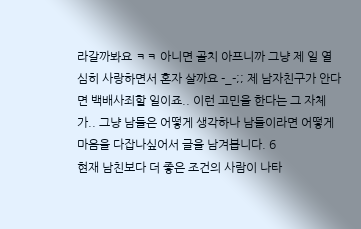라갈까봐요 ㅋㅋ 아니면 골치 아프니까 그냥 제 일 열심히 사랑하면서 혼자 살까요 -_-;; 제 남자친구가 안다면 백배사죄할 일이죠.. 이런 고민을 한다는 그 자체가.. 그냥 남들은 어떻게 생각하나 남들이라면 어떻게 마음을 다잡나싶어서 글을 남겨봅니다. 6
현재 남친보다 더 좋은 조건의 사람이 나타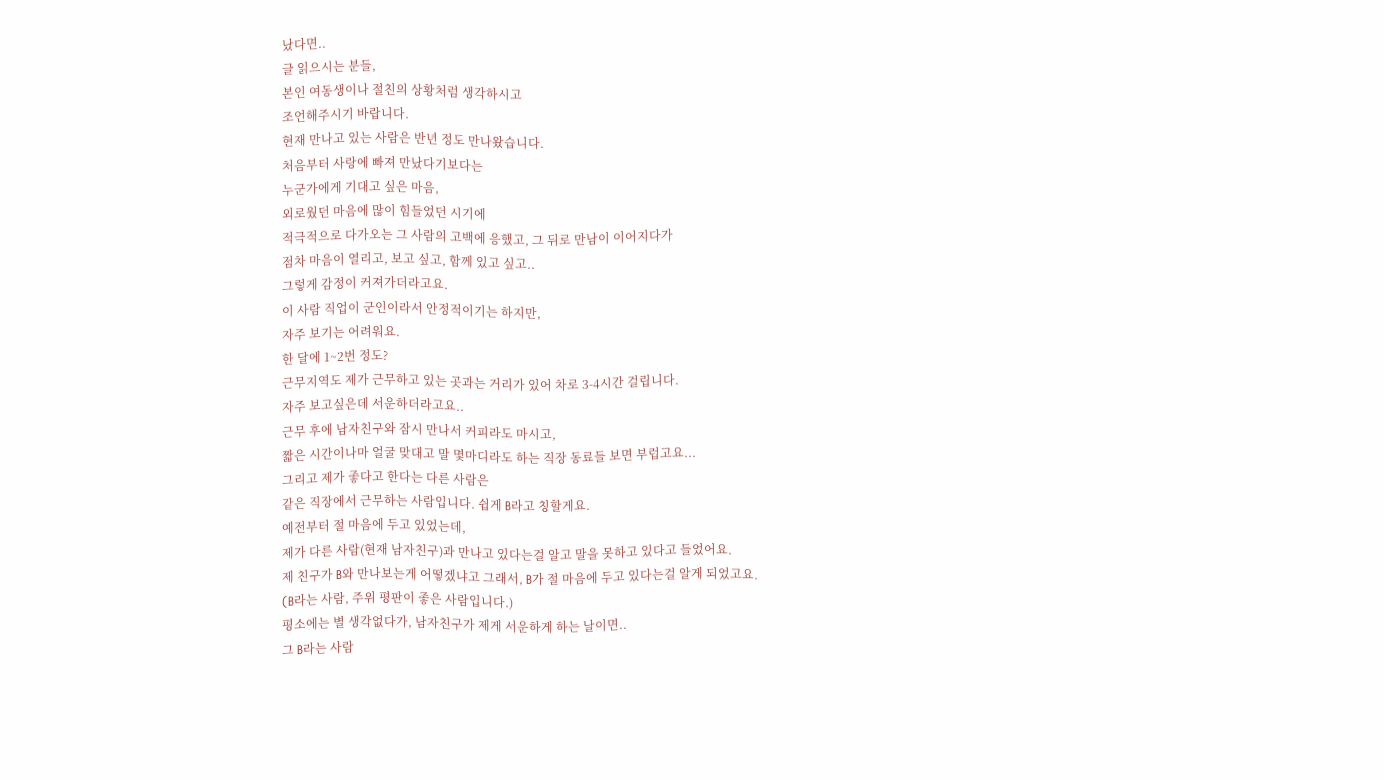났다면..
글 읽으시는 분들,
본인 여동생이나 절친의 상황처럼 생각하시고
조언해주시기 바랍니다.
현재 만나고 있는 사람은 반년 정도 만나왔습니다.
처음부터 사랑에 빠져 만났다기보다는
누군가에게 기대고 싶은 마음,
외로웠던 마음에 많이 힘들었던 시기에
적극적으로 다가오는 그 사람의 고백에 응했고, 그 뒤로 만남이 이어지다가
점차 마음이 열리고, 보고 싶고, 함께 있고 싶고..
그렇게 감정이 커져가더라고요.
이 사람 직업이 군인이라서 안정적이기는 하지만,
자주 보기는 어려워요.
한 달에 1~2번 정도?
근무지역도 제가 근무하고 있는 곳과는 거리가 있어 차로 3-4시간 걸립니다.
자주 보고싶은데 서운하더라고요..
근무 후에 남자친구와 잠시 만나서 커피라도 마시고,
짧은 시간이나마 얼굴 맞대고 말 몇마디라도 하는 직장 동료들 보면 부럽고요...
그리고 제가 좋다고 한다는 다른 사람은
같은 직장에서 근무하는 사람입니다. 쉽게 B라고 칭할게요.
예전부터 절 마음에 두고 있었는데,
제가 다른 사람(현재 남자친구)과 만나고 있다는걸 알고 말을 못하고 있다고 들었어요.
제 친구가 B와 만나보는게 어떻겠냐고 그래서, B가 절 마음에 두고 있다는걸 알게 되었고요.
(B라는 사람, 주위 평판이 좋은 사람입니다.)
평소에는 별 생각없다가, 남자친구가 제게 서운하게 하는 날이면..
그 B라는 사람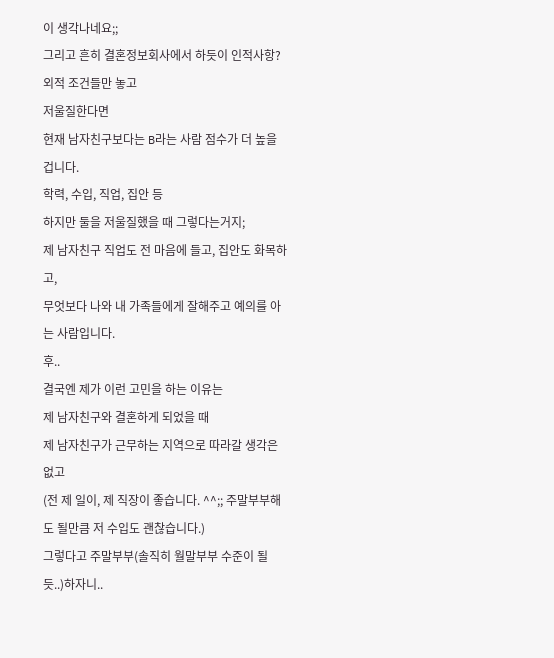이 생각나네요;;
그리고 흔히 결혼정보회사에서 하듯이 인적사항? 외적 조건들만 놓고
저울질한다면
현재 남자친구보다는 B라는 사람 점수가 더 높을겁니다.
학력, 수입, 직업, 집안 등
하지만 둘을 저울질했을 때 그렇다는거지;
제 남자친구 직업도 전 마음에 들고, 집안도 화목하고,
무엇보다 나와 내 가족들에게 잘해주고 예의를 아는 사람입니다.
후..
결국엔 제가 이런 고민을 하는 이유는
제 남자친구와 결혼하게 되었을 때
제 남자친구가 근무하는 지역으로 따라갈 생각은 없고
(전 제 일이, 제 직장이 좋습니다. ^^;; 주말부부해도 될만큼 저 수입도 괜찮습니다.)
그렇다고 주말부부(솔직히 월말부부 수준이 될듯..)하자니..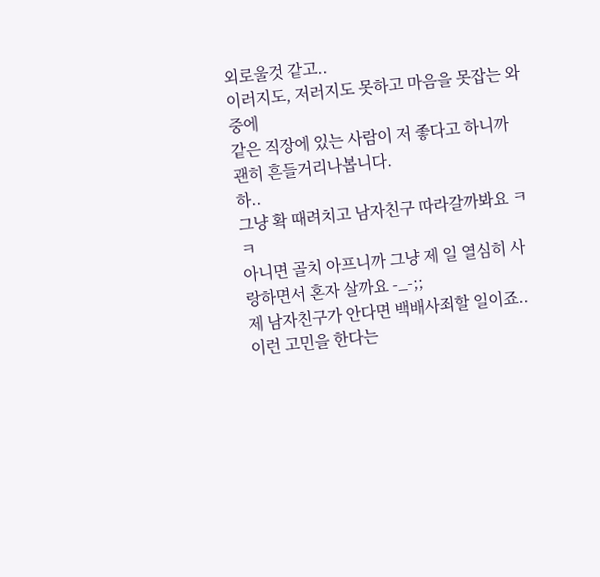외로울것 같고..
이러지도, 저러지도 못하고 마음을 못잡는 와중에
같은 직장에 있는 사람이 저 좋다고 하니까
괜히 흔들거리나봅니다.
하..
그냥 확 때려치고 남자친구 따라갈까봐요 ㅋㅋ
아니면 골치 아프니까 그냥 제 일 열심히 사랑하면서 혼자 살까요 -_-;;
제 남자친구가 안다면 백배사죄할 일이죠..
이런 고민을 한다는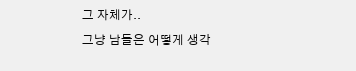그 자체가..
그냥 남들은 어떻게 생각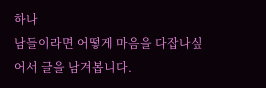하나
남들이라면 어떻게 마음을 다잡나싶어서 글을 남겨봅니다.